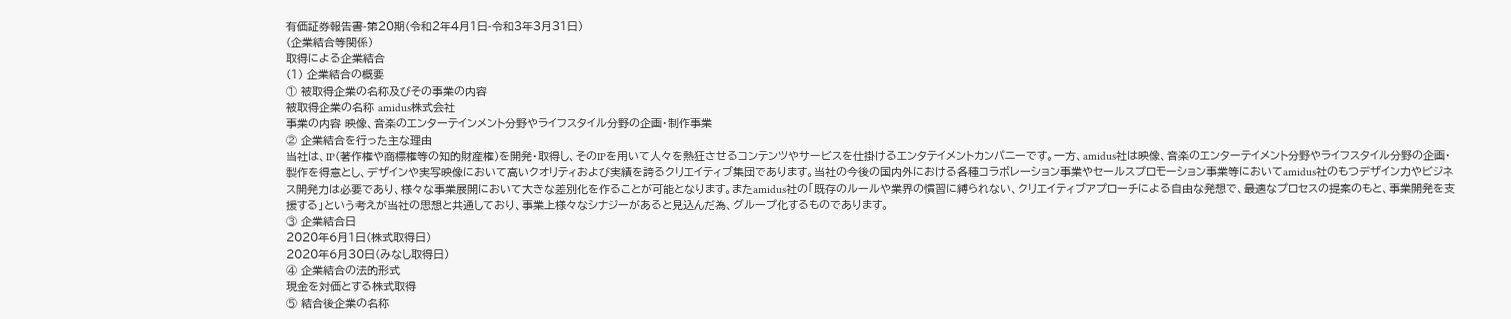有価証券報告書-第20期(令和2年4月1日-令和3年3月31日)
(企業結合等関係)
取得による企業結合
(1) 企業結合の概要
① 被取得企業の名称及びその事業の内容
被取得企業の名称 amidus株式会社
事業の内容 映像、音楽のエンターテインメント分野やライフスタイル分野の企画・制作事業
② 企業結合を行った主な理由
当社は、IP(著作権や商標権等の知的財産権)を開発・取得し、そのIPを用いて人々を熱狂させるコンテンツやサービスを仕掛けるエンタテイメントカンパニーです。一方、amidus社は映像、音楽のエンターテイメント分野やライフスタイル分野の企画・製作を得意とし、デザインや実写映像において高いクオリティおよび実績を誇るクリエイティブ集団であります。当社の今後の国内外における各種コラボレーション事業やセールスプロモーション事業等においてamidus社のもつデザイン力やビジネス開発力は必要であり、様々な事業展開において大きな差別化を作ることが可能となります。またamidus社の「既存のルールや業界の慣習に縛られない、クリエイティブアプローチによる自由な発想で、最適なプロセスの提案のもと、事業開発を支援する」という考えが当社の思想と共通しており、事業上様々なシナジーがあると見込んだ為、グループ化するものであります。
③ 企業結合日
2020年6月1日(株式取得日)
2020年6月30日(みなし取得日)
④ 企業結合の法的形式
現金を対価とする株式取得
⑤ 結合後企業の名称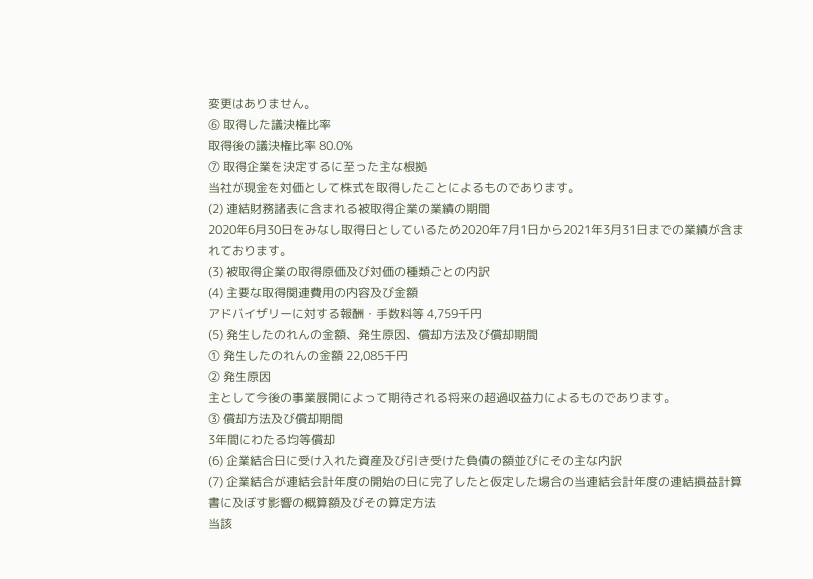変更はありません。
⑥ 取得した議決権比率
取得後の議決権比率 80.0%
⑦ 取得企業を決定するに至った主な根拠
当社が現金を対価として株式を取得したことによるものであります。
(2) 連結財務諸表に含まれる被取得企業の業績の期間
2020年6月30日をみなし取得日としているため2020年7月1日から2021年3月31日までの業績が含まれております。
(3) 被取得企業の取得原価及び対価の種類ごとの内訳
(4) 主要な取得関連費用の内容及び金額
アドバイザリーに対する報酬・手数料等 4,759千円
(5) 発生したのれんの金額、発生原因、償却方法及び償却期間
① 発生したのれんの金額 22,085千円
② 発生原因
主として今後の事業展開によって期待される将来の超過収益力によるものであります。
③ 償却方法及び償却期間
3年間にわたる均等償却
(6) 企業結合日に受け入れた資産及び引き受けた負債の額並びにその主な内訳
(7) 企業結合が連結会計年度の開始の日に完了したと仮定した場合の当連結会計年度の連結損益計算書に及ぼす影響の概算額及びその算定方法
当該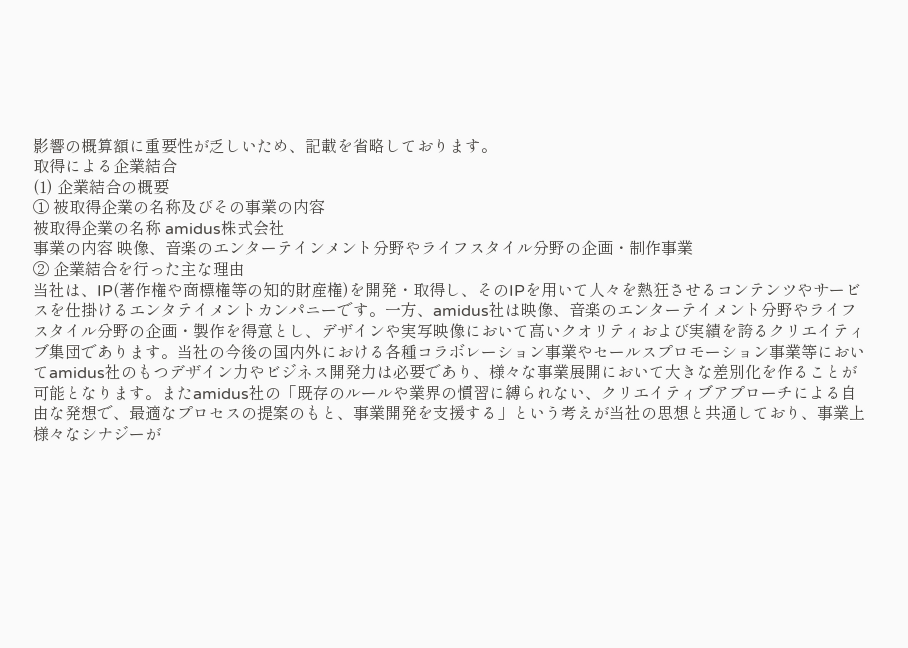影響の概算額に重要性が乏しいため、記載を省略しております。
取得による企業結合
(1) 企業結合の概要
① 被取得企業の名称及びその事業の内容
被取得企業の名称 amidus株式会社
事業の内容 映像、音楽のエンターテインメント分野やライフスタイル分野の企画・制作事業
② 企業結合を行った主な理由
当社は、IP(著作権や商標権等の知的財産権)を開発・取得し、そのIPを用いて人々を熱狂させるコンテンツやサービスを仕掛けるエンタテイメントカンパニーです。一方、amidus社は映像、音楽のエンターテイメント分野やライフスタイル分野の企画・製作を得意とし、デザインや実写映像において高いクオリティおよび実績を誇るクリエイティブ集団であります。当社の今後の国内外における各種コラボレーション事業やセールスプロモーション事業等においてamidus社のもつデザイン力やビジネス開発力は必要であり、様々な事業展開において大きな差別化を作ることが可能となります。またamidus社の「既存のルールや業界の慣習に縛られない、クリエイティブアプローチによる自由な発想で、最適なプロセスの提案のもと、事業開発を支援する」という考えが当社の思想と共通しており、事業上様々なシナジーが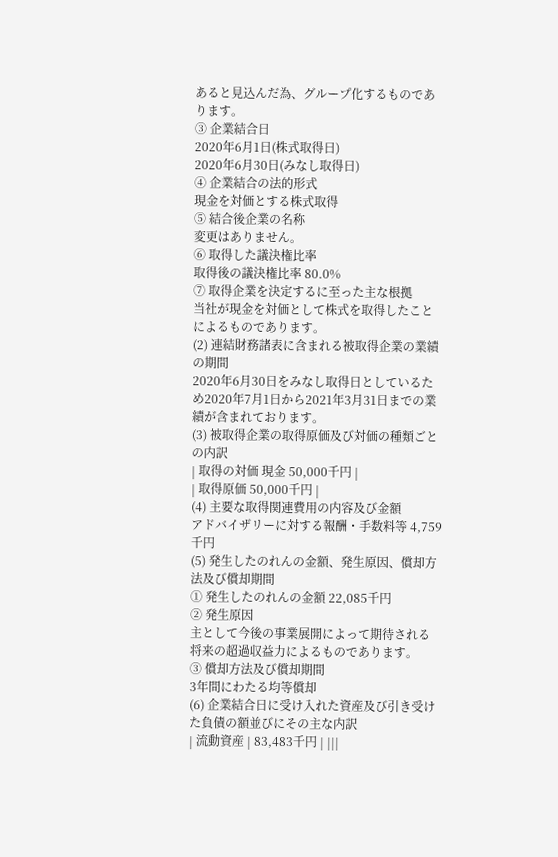あると見込んだ為、グループ化するものであります。
③ 企業結合日
2020年6月1日(株式取得日)
2020年6月30日(みなし取得日)
④ 企業結合の法的形式
現金を対価とする株式取得
⑤ 結合後企業の名称
変更はありません。
⑥ 取得した議決権比率
取得後の議決権比率 80.0%
⑦ 取得企業を決定するに至った主な根拠
当社が現金を対価として株式を取得したことによるものであります。
(2) 連結財務諸表に含まれる被取得企業の業績の期間
2020年6月30日をみなし取得日としているため2020年7月1日から2021年3月31日までの業績が含まれております。
(3) 被取得企業の取得原価及び対価の種類ごとの内訳
| 取得の対価 現金 50,000千円 |
| 取得原価 50,000千円 |
(4) 主要な取得関連費用の内容及び金額
アドバイザリーに対する報酬・手数料等 4,759千円
(5) 発生したのれんの金額、発生原因、償却方法及び償却期間
① 発生したのれんの金額 22,085千円
② 発生原因
主として今後の事業展開によって期待される将来の超過収益力によるものであります。
③ 償却方法及び償却期間
3年間にわたる均等償却
(6) 企業結合日に受け入れた資産及び引き受けた負債の額並びにその主な内訳
| 流動資産 | 83,483千円 | |||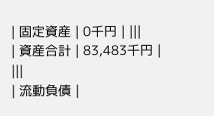| 固定資産 | 0千円 | |||
| 資産合計 | 83,483千円 | |||
| 流動負債 |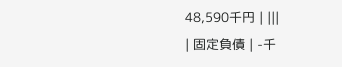48,590千円 | |||
| 固定負債 | -千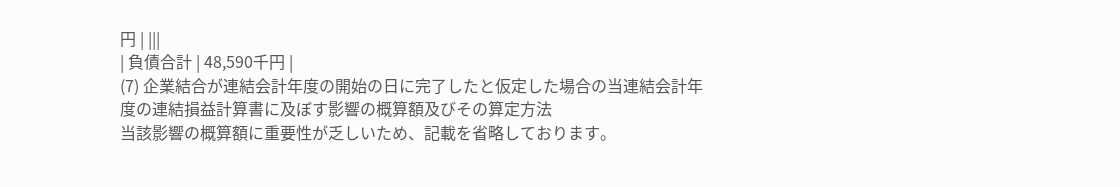円 | |||
| 負債合計 | 48,590千円 |
(7) 企業結合が連結会計年度の開始の日に完了したと仮定した場合の当連結会計年度の連結損益計算書に及ぼす影響の概算額及びその算定方法
当該影響の概算額に重要性が乏しいため、記載を省略しております。